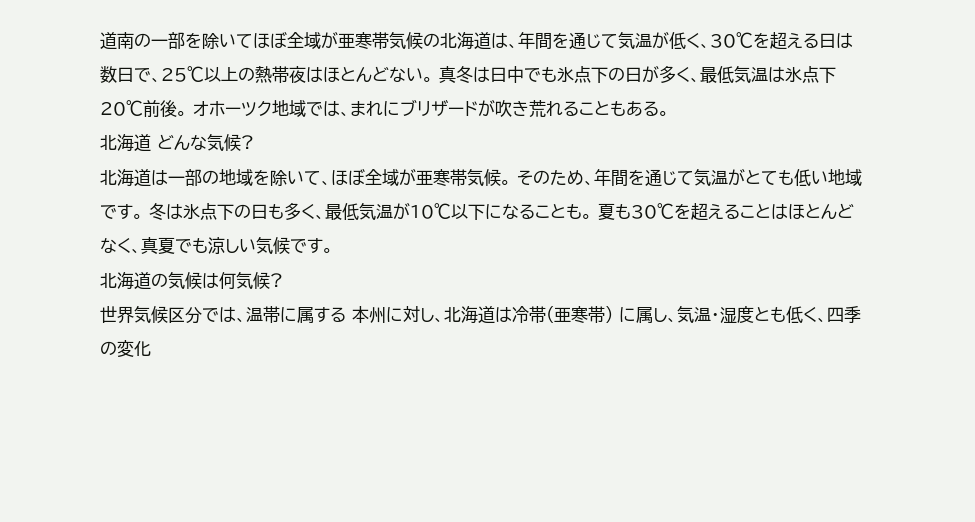道南の一部を除いてほぼ全域が亜寒帯気候の北海道は、年間を通じて気温が低く、30℃を超える日は数日で、25℃以上の熱帯夜はほとんどない。 真冬は日中でも氷点下の日が多く、最低気温は氷点下20℃前後。 オホーツク地域では、まれにブリザードが吹き荒れることもある。
北海道 どんな気候?
北海道は一部の地域を除いて、ほぼ全域が亜寒帯気候。 そのため、年間を通じて気温がとても低い地域です。 冬は氷点下の日も多く、最低気温が10℃以下になることも。 夏も30℃を超えることはほとんどなく、真夏でも涼しい気候です。
北海道の気候は何気候?
世界気候区分では、温帯に属する 本州に対し、北海道は冷帯(亜寒帯) に属し、気温・湿度とも低く、四季 の変化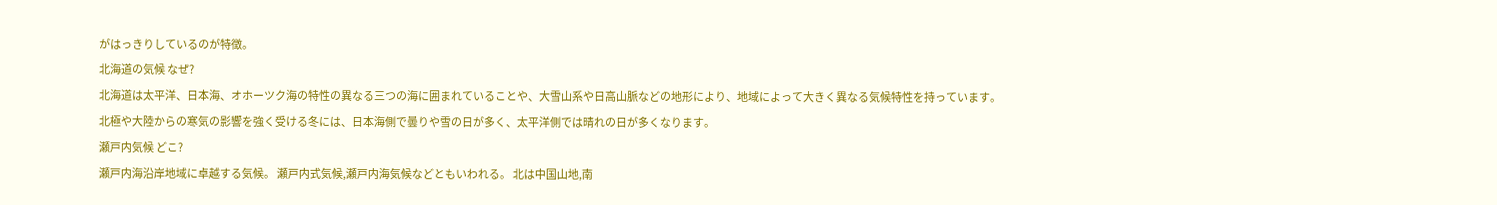がはっきりしているのが特徴。
北海道の気候 なぜ?
北海道は太平洋、日本海、オホーツク海の特性の異なる三つの海に囲まれていることや、大雪山系や日高山脈などの地形により、地域によって大きく異なる気候特性を持っています。 北極や大陸からの寒気の影響を強く受ける冬には、日本海側で曇りや雪の日が多く、太平洋側では晴れの日が多くなります。
瀬戸内気候 どこ?
瀬戸内海沿岸地域に卓越する気候。 瀬戸内式気候,瀬戸内海気候などともいわれる。 北は中国山地,南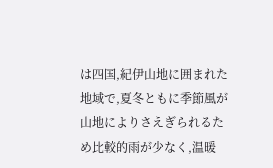は四国,紀伊山地に囲まれた地域で,夏冬ともに季節風が山地によりさえぎられるため比較的雨が少なく,温暖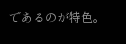であるのが特色。